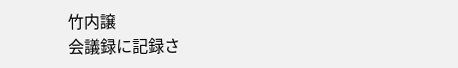竹内譲
会議録に記録さ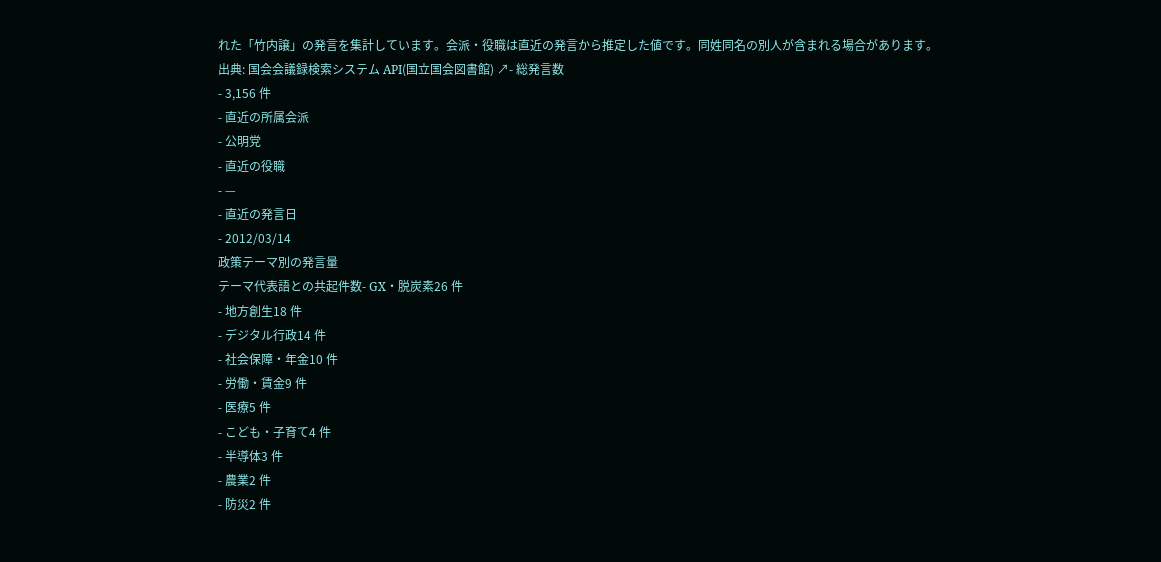れた「竹内譲」の発言を集計しています。会派・役職は直近の発言から推定した値です。同姓同名の別人が含まれる場合があります。
出典: 国会会議録検索システム API(国立国会図書館) ↗- 総発言数
- 3,156 件
- 直近の所属会派
- 公明党
- 直近の役職
- —
- 直近の発言日
- 2012/03/14
政策テーマ別の発言量
テーマ代表語との共起件数- GX・脱炭素26 件
- 地方創生18 件
- デジタル行政14 件
- 社会保障・年金10 件
- 労働・賃金9 件
- 医療5 件
- こども・子育て4 件
- 半導体3 件
- 農業2 件
- 防災2 件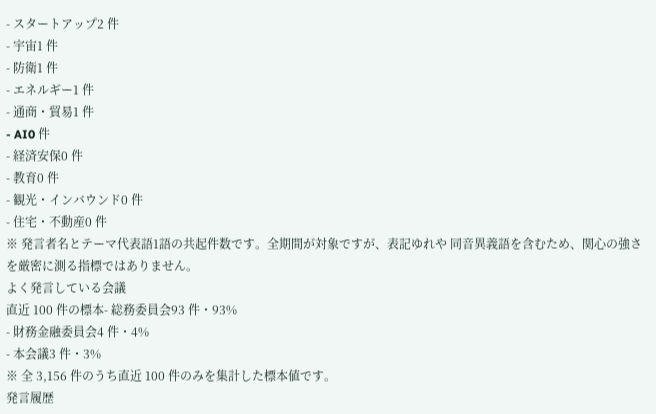- スタートアップ2 件
- 宇宙1 件
- 防衛1 件
- エネルギー1 件
- 通商・貿易1 件
- AI0 件
- 経済安保0 件
- 教育0 件
- 観光・インバウンド0 件
- 住宅・不動産0 件
※ 発言者名とテーマ代表語1語の共起件数です。全期間が対象ですが、表記ゆれや 同音異義語を含むため、関心の強さを厳密に測る指標ではありません。
よく発言している会議
直近 100 件の標本- 総務委員会93 件・93%
- 財務金融委員会4 件・4%
- 本会議3 件・3%
※ 全 3,156 件のうち直近 100 件のみを集計した標本値です。
発言履歴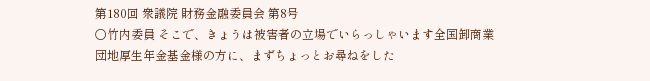第180回 衆議院 財務金融委員会 第8号
○竹内委員 そこで、きょうは被害者の立場でいらっしゃいます全国卸商業団地厚生年金基金様の方に、まずちょっとお尋ねをした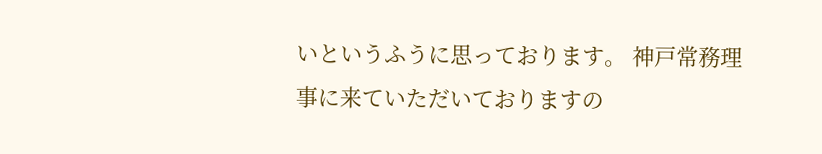いというふうに思っております。 神戸常務理事に来ていただいておりますの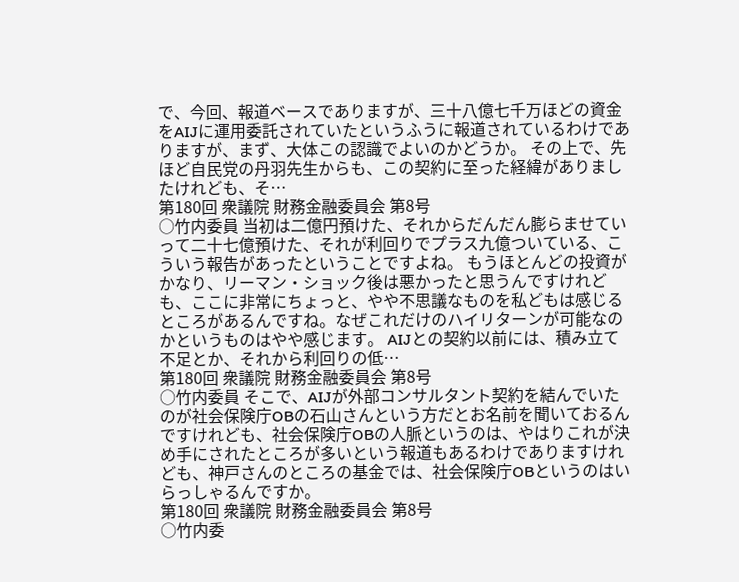で、今回、報道ベースでありますが、三十八億七千万ほどの資金をAIJに運用委託されていたというふうに報道されているわけでありますが、まず、大体この認識でよいのかどうか。 その上で、先ほど自民党の丹羽先生からも、この契約に至った経緯がありましたけれども、そ…
第180回 衆議院 財務金融委員会 第8号
○竹内委員 当初は二億円預けた、それからだんだん膨らませていって二十七億預けた、それが利回りでプラス九億ついている、こういう報告があったということですよね。 もうほとんどの投資がかなり、リーマン・ショック後は悪かったと思うんですけれども、ここに非常にちょっと、やや不思議なものを私どもは感じるところがあるんですね。なぜこれだけのハイリターンが可能なのかというものはやや感じます。 AIJとの契約以前には、積み立て不足とか、それから利回りの低…
第180回 衆議院 財務金融委員会 第8号
○竹内委員 そこで、AIJが外部コンサルタント契約を結んでいたのが社会保険庁OBの石山さんという方だとお名前を聞いておるんですけれども、社会保険庁OBの人脈というのは、やはりこれが決め手にされたところが多いという報道もあるわけでありますけれども、神戸さんのところの基金では、社会保険庁OBというのはいらっしゃるんですか。
第180回 衆議院 財務金融委員会 第8号
○竹内委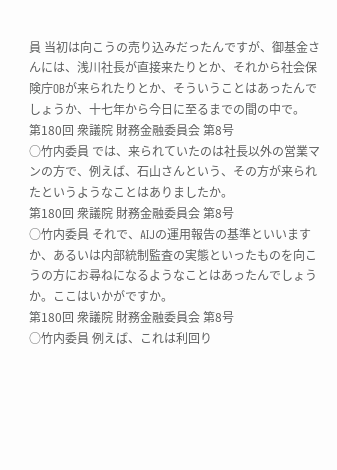員 当初は向こうの売り込みだったんですが、御基金さんには、浅川社長が直接来たりとか、それから社会保険庁OBが来られたりとか、そういうことはあったんでしょうか、十七年から今日に至るまでの間の中で。
第180回 衆議院 財務金融委員会 第8号
○竹内委員 では、来られていたのは社長以外の営業マンの方で、例えば、石山さんという、その方が来られたというようなことはありましたか。
第180回 衆議院 財務金融委員会 第8号
○竹内委員 それで、AIJの運用報告の基準といいますか、あるいは内部統制監査の実態といったものを向こうの方にお尋ねになるようなことはあったんでしょうか。ここはいかがですか。
第180回 衆議院 財務金融委員会 第8号
○竹内委員 例えば、これは利回り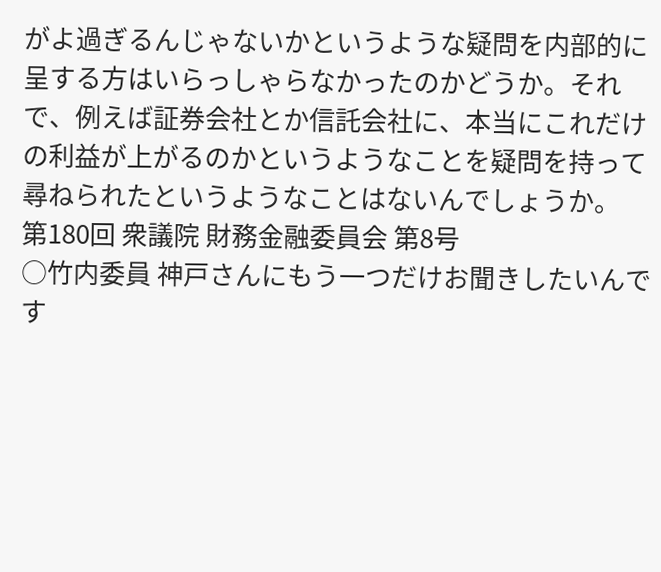がよ過ぎるんじゃないかというような疑問を内部的に呈する方はいらっしゃらなかったのかどうか。それで、例えば証券会社とか信託会社に、本当にこれだけの利益が上がるのかというようなことを疑問を持って尋ねられたというようなことはないんでしょうか。
第180回 衆議院 財務金融委員会 第8号
○竹内委員 神戸さんにもう一つだけお聞きしたいんです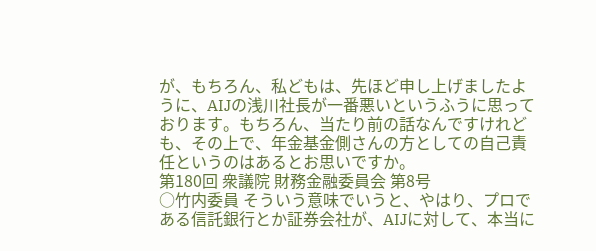が、もちろん、私どもは、先ほど申し上げましたように、AIJの浅川社長が一番悪いというふうに思っております。もちろん、当たり前の話なんですけれども、その上で、年金基金側さんの方としての自己責任というのはあるとお思いですか。
第180回 衆議院 財務金融委員会 第8号
○竹内委員 そういう意味でいうと、やはり、プロである信託銀行とか証券会社が、AIJに対して、本当に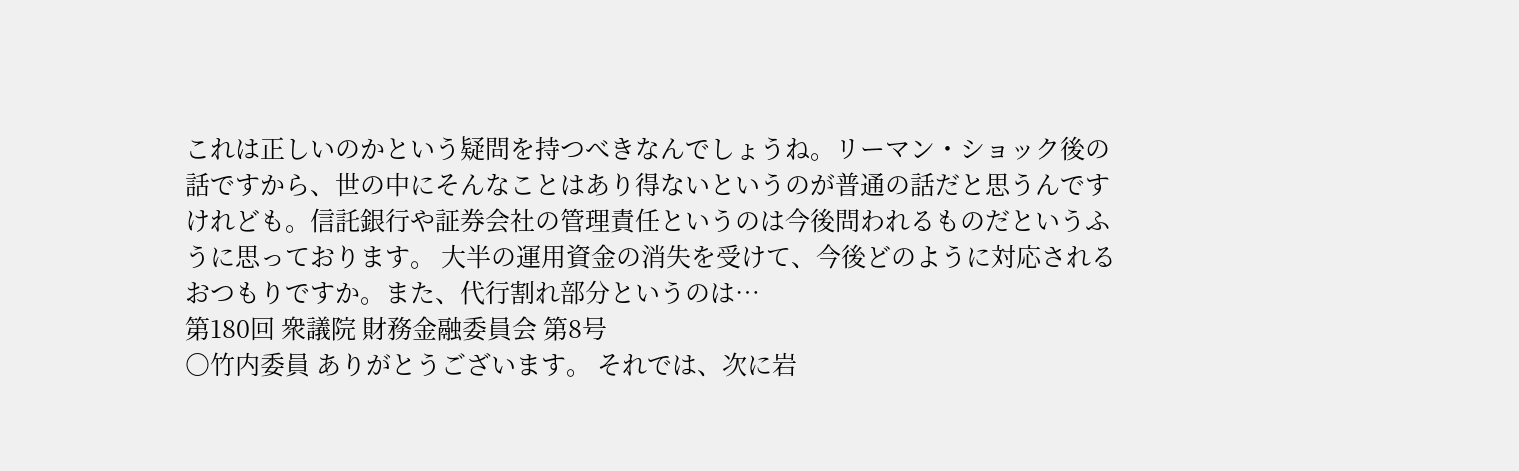これは正しいのかという疑問を持つべきなんでしょうね。リーマン・ショック後の話ですから、世の中にそんなことはあり得ないというのが普通の話だと思うんですけれども。信託銀行や証券会社の管理責任というのは今後問われるものだというふうに思っております。 大半の運用資金の消失を受けて、今後どのように対応されるおつもりですか。また、代行割れ部分というのは…
第180回 衆議院 財務金融委員会 第8号
○竹内委員 ありがとうございます。 それでは、次に岩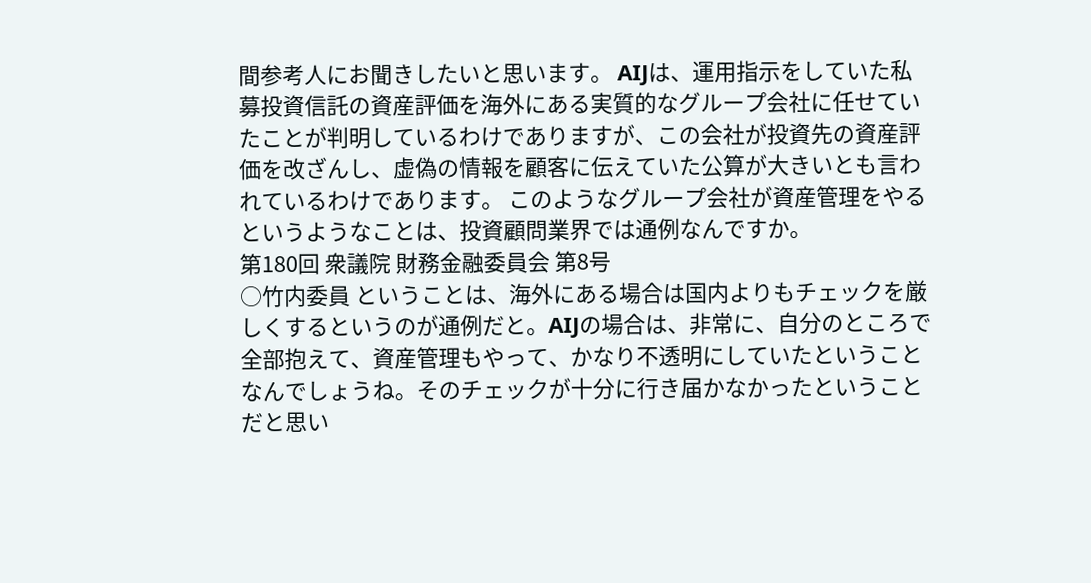間参考人にお聞きしたいと思います。 AIJは、運用指示をしていた私募投資信託の資産評価を海外にある実質的なグループ会社に任せていたことが判明しているわけでありますが、この会社が投資先の資産評価を改ざんし、虚偽の情報を顧客に伝えていた公算が大きいとも言われているわけであります。 このようなグループ会社が資産管理をやるというようなことは、投資顧問業界では通例なんですか。
第180回 衆議院 財務金融委員会 第8号
○竹内委員 ということは、海外にある場合は国内よりもチェックを厳しくするというのが通例だと。AIJの場合は、非常に、自分のところで全部抱えて、資産管理もやって、かなり不透明にしていたということなんでしょうね。そのチェックが十分に行き届かなかったということだと思い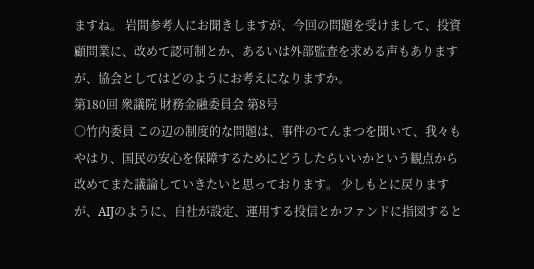ますね。 岩間参考人にお聞きしますが、今回の問題を受けまして、投資顧問業に、改めて認可制とか、あるいは外部監査を求める声もありますが、協会としてはどのようにお考えになりますか。
第180回 衆議院 財務金融委員会 第8号
○竹内委員 この辺の制度的な問題は、事件のてんまつを聞いて、我々もやはり、国民の安心を保障するためにどうしたらいいかという観点から改めてまた議論していきたいと思っております。 少しもとに戻りますが、AIJのように、自社が設定、運用する投信とかファンドに指図すると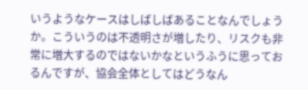いうようなケースはしばしばあることなんでしょうか。こういうのは不透明さが増したり、リスクも非常に増大するのではないかなというふうに思っておるんですが、協会全体としてはどうなん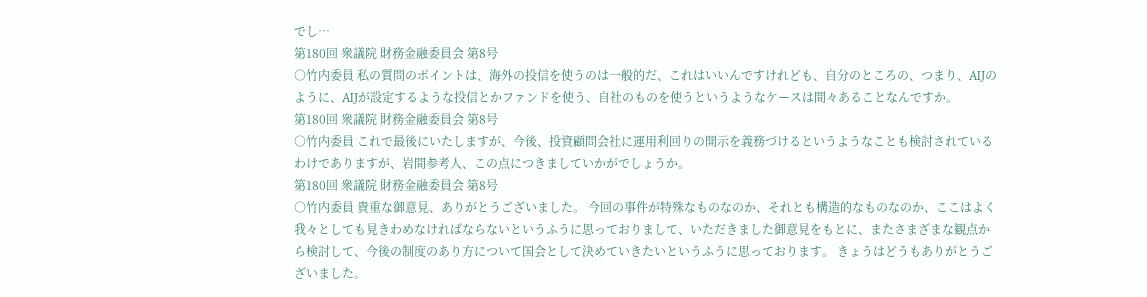でし…
第180回 衆議院 財務金融委員会 第8号
○竹内委員 私の質問のポイントは、海外の投信を使うのは一般的だ、これはいいんですけれども、自分のところの、つまり、AIJのように、AIJが設定するような投信とかファンドを使う、自社のものを使うというようなケースは間々あることなんですか。
第180回 衆議院 財務金融委員会 第8号
○竹内委員 これで最後にいたしますが、今後、投資顧問会社に運用利回りの開示を義務づけるというようなことも検討されているわけでありますが、岩間参考人、この点につきましていかがでしょうか。
第180回 衆議院 財務金融委員会 第8号
○竹内委員 貴重な御意見、ありがとうございました。 今回の事件が特殊なものなのか、それとも構造的なものなのか、ここはよく我々としても見きわめなければならないというふうに思っておりまして、いただきました御意見をもとに、またさまざまな観点から検討して、今後の制度のあり方について国会として決めていきたいというふうに思っております。 きょうはどうもありがとうございました。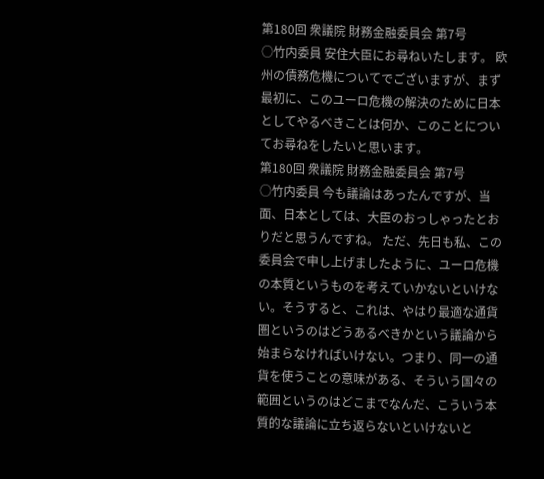第180回 衆議院 財務金融委員会 第7号
○竹内委員 安住大臣にお尋ねいたします。 欧州の債務危機についてでございますが、まず最初に、このユーロ危機の解決のために日本としてやるべきことは何か、このことについてお尋ねをしたいと思います。
第180回 衆議院 財務金融委員会 第7号
○竹内委員 今も議論はあったんですが、当面、日本としては、大臣のおっしゃったとおりだと思うんですね。 ただ、先日も私、この委員会で申し上げましたように、ユーロ危機の本質というものを考えていかないといけない。そうすると、これは、やはり最適な通貨圏というのはどうあるべきかという議論から始まらなければいけない。つまり、同一の通貨を使うことの意味がある、そういう国々の範囲というのはどこまでなんだ、こういう本質的な議論に立ち返らないといけないと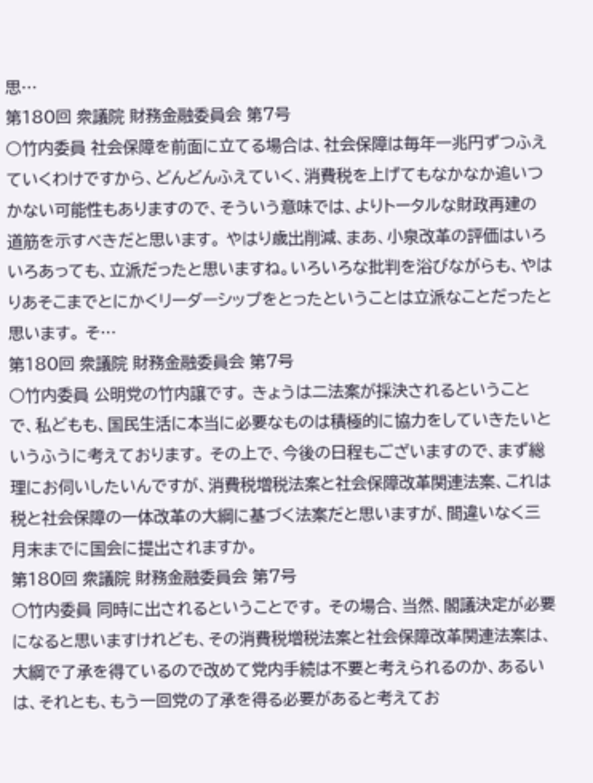思…
第180回 衆議院 財務金融委員会 第7号
○竹内委員 社会保障を前面に立てる場合は、社会保障は毎年一兆円ずつふえていくわけですから、どんどんふえていく、消費税を上げてもなかなか追いつかない可能性もありますので、そういう意味では、よりトータルな財政再建の道筋を示すべきだと思います。 やはり歳出削減、まあ、小泉改革の評価はいろいろあっても、立派だったと思いますね。いろいろな批判を浴びながらも、やはりあそこまでとにかくリーダーシップをとったということは立派なことだったと思います。 そ…
第180回 衆議院 財務金融委員会 第7号
○竹内委員 公明党の竹内譲です。 きょうは二法案が採決されるということで、私どもも、国民生活に本当に必要なものは積極的に協力をしていきたいというふうに考えております。 その上で、今後の日程もございますので、まず総理にお伺いしたいんですが、消費税増税法案と社会保障改革関連法案、これは税と社会保障の一体改革の大綱に基づく法案だと思いますが、間違いなく三月末までに国会に提出されますか。
第180回 衆議院 財務金融委員会 第7号
○竹内委員 同時に出されるということです。 その場合、当然、閣議決定が必要になると思いますけれども、その消費税増税法案と社会保障改革関連法案は、大綱で了承を得ているので改めて党内手続は不要と考えられるのか、あるいは、それとも、もう一回党の了承を得る必要があると考えてお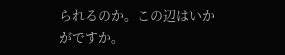られるのか。この辺はいかがですか。